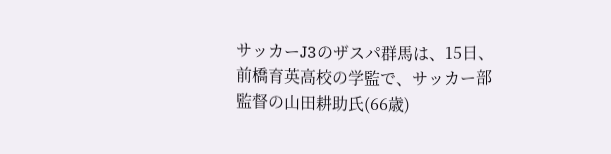サッカーJ3のザスパ群馬は、15日、前橋育英高校の学監で、サッカー部監督の山田耕助氏(66歳)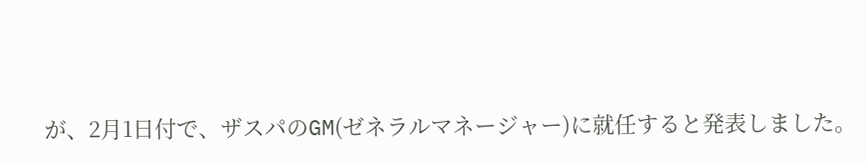が、2月1日付で、ザスパのGM(ゼネラルマネージャー)に就任すると発表しました。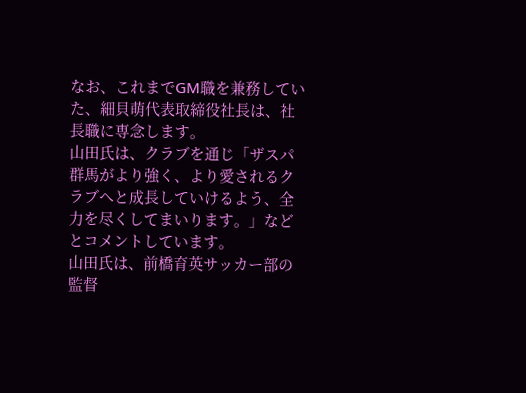なお、これまでGM職を兼務していた、細貝萌代表取締役社長は、社長職に専念します。
山田氏は、クラブを通じ「ザスパ群馬がより強く、より愛されるクラブへと成長していけるよう、全力を尽くしてまいります。」などとコメントしています。
山田氏は、前橋育英サッカー部の監督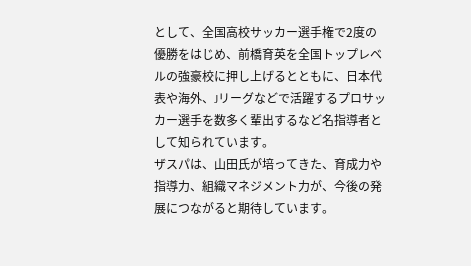として、全国高校サッカー選手権で2度の優勝をはじめ、前橋育英を全国トップレベルの強豪校に押し上げるとともに、日本代表や海外、Jリーグなどで活躍するプロサッカー選手を数多く輩出するなど名指導者として知られています。
ザスパは、山田氏が培ってきた、育成力や指導力、組織マネジメント力が、今後の発展につながると期待しています。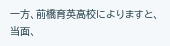一方、前橋育英高校によりますと、当面、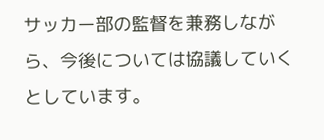サッカー部の監督を兼務しながら、今後については協議していくとしています。